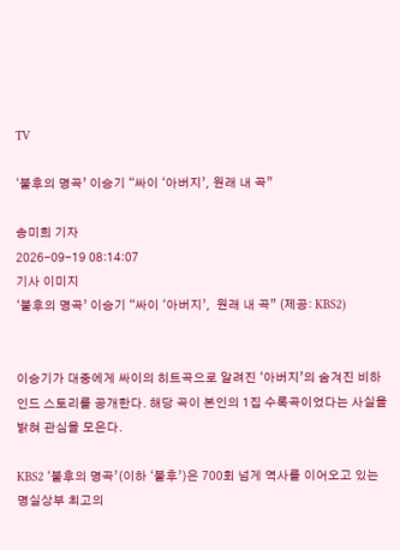TV

‘불후의 명곡’ 이승기 “싸이 ‘아버지’, 원래 내 곡”

송미희 기자
2026-09-19 08:14:07
기사 이미지
‘불후의 명곡’ 이승기 “싸이 ‘아버지’,  원래 내 곡” (제공: KBS2)


이승기가 대중에게 싸이의 히트곡으로 알려진 ‘아버지’의 숨겨진 비하인드 스토리를 공개한다. 해당 곡이 본인의 1집 수록곡이었다는 사실을 밝혀 관심을 모은다.

KBS2 ‘불후의 명곡’(이하 ‘불후’)은 700회 넘게 역사를 이어오고 있는 명실상부 최고의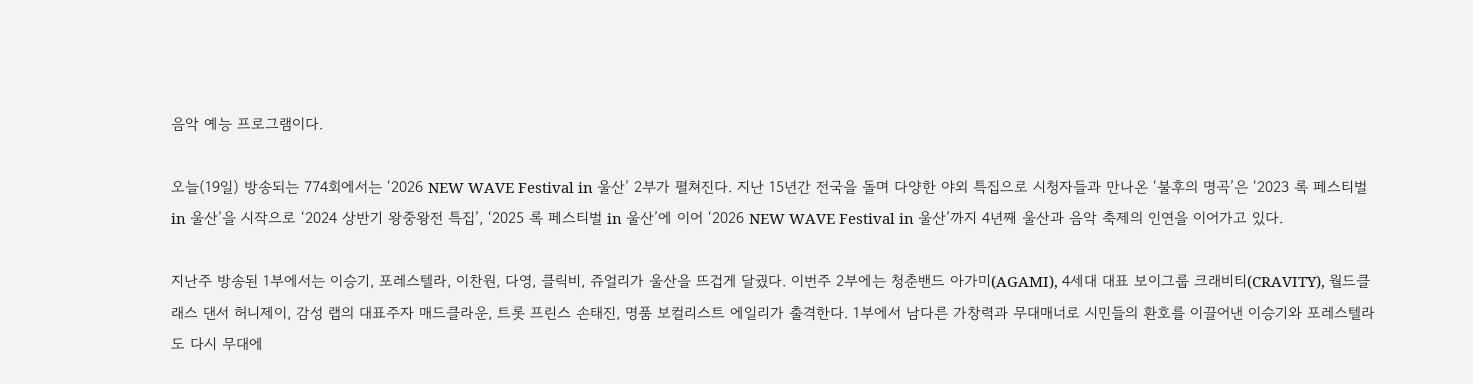음악 예능 프로그램이다.

오늘(19일) 방송되는 774회에서는 ‘2026 NEW WAVE Festival in 울산’ 2부가 펼쳐진다. 지난 15년간 전국을 돌며 다양한 야외 특집으로 시청자들과 만나온 ‘불후의 명곡’은 ‘2023 록 페스티벌 in 울산’을 시작으로 ‘2024 상반기 왕중왕전 특집’, ‘2025 록 페스티벌 in 울산’에 이어 ‘2026 NEW WAVE Festival in 울산’까지 4년째 울산과 음악 축제의 인연을 이어가고 있다.

지난주 방송된 1부에서는 이승기, 포레스텔라, 이찬원, 다영, 클릭비, 쥬얼리가 울산을 뜨겁게 달궜다. 이번주 2부에는 청춘밴드 아가미(AGAMI), 4세대 대표 보이그룹 크래비티(CRAVITY), 월드클래스 댄서 허니제이, 감성 랩의 대표주자 매드클라운, 트롯 프린스 손태진, 명품 보컬리스트 에일리가 출격한다. 1부에서 남다른 가창력과 무대매너로 시민들의 환호를 이끌어낸 이승기와 포레스텔라도 다시 무대에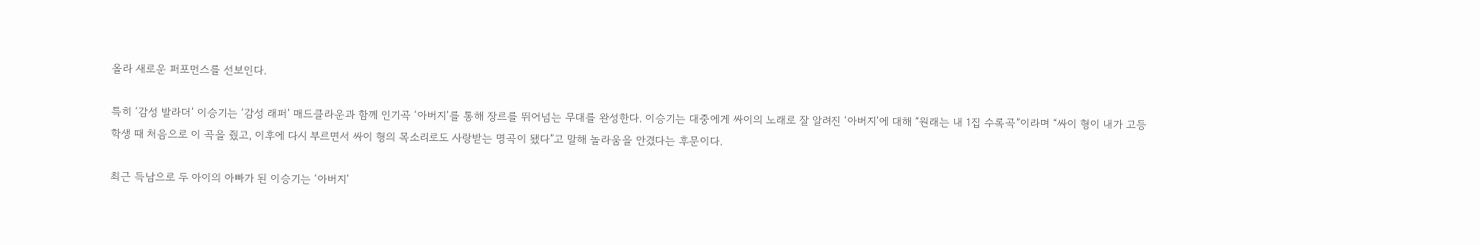올라 새로운 퍼포먼스를 선보인다.

특히 ‘감성 발라더’ 이승기는 ‘감성 래퍼’ 매드클라운과 함께 인기곡 ‘아버지’를 통해 장르를 뛰어넘는 무대를 완성한다. 이승기는 대중에게 싸이의 노래로 잘 알려진 ‘아버지’에 대해 “원래는 내 1집 수록곡”이라며 “싸이 형이 내가 고등학생 때 처음으로 이 곡을 줬고, 이후에 다시 부르면서 싸이 형의 목소리로도 사랑받는 명곡이 됐다”고 말해 놀라움을 안겼다는 후문이다.

최근 득남으로 두 아이의 아빠가 된 이승기는 ‘아버지’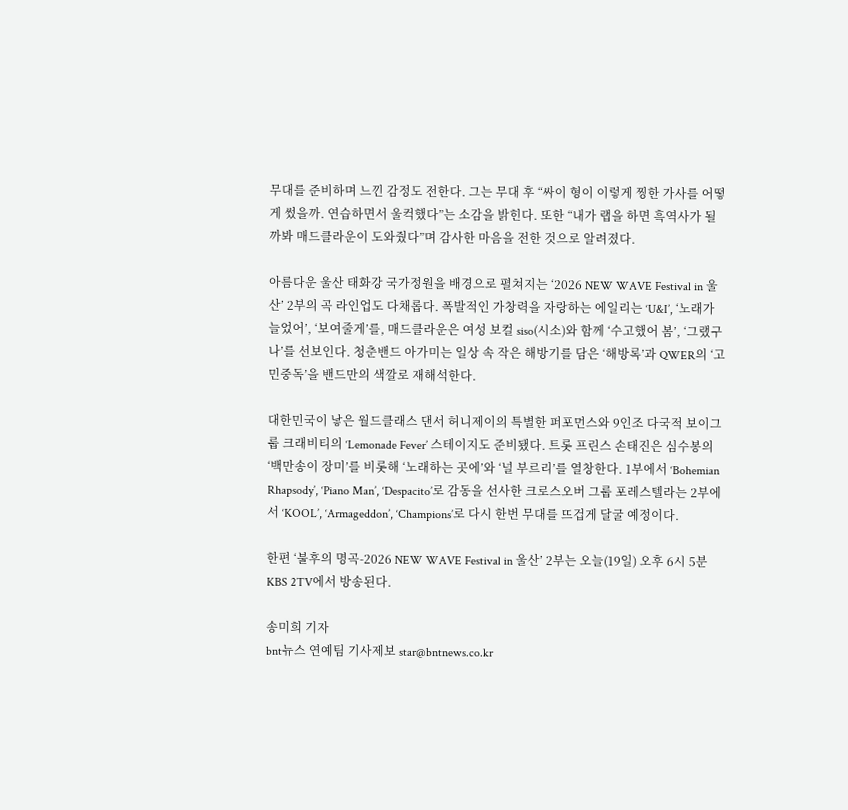무대를 준비하며 느낀 감정도 전한다. 그는 무대 후 “싸이 형이 이렇게 찡한 가사를 어떻게 썼을까. 연습하면서 울컥했다”는 소감을 밝힌다. 또한 “내가 랩을 하면 흑역사가 될까봐 매드클라운이 도와줬다”며 감사한 마음을 전한 것으로 알려졌다.

아름다운 울산 태화강 국가정원을 배경으로 펼쳐지는 ‘2026 NEW WAVE Festival in 울산’ 2부의 곡 라인업도 다채롭다. 폭발적인 가창력을 자랑하는 에일리는 ‘U&I’, ‘노래가 늘었어’, ‘보여줄게’를, 매드클라운은 여성 보컬 siso(시소)와 함께 ‘수고했어 봄’, ‘그랬구나’를 선보인다. 청춘밴드 아가미는 일상 속 작은 해방기를 담은 ‘해방록’과 QWER의 ‘고민중독’을 밴드만의 색깔로 재해석한다.

대한민국이 낳은 월드클래스 댄서 허니제이의 특별한 퍼포먼스와 9인조 다국적 보이그룹 크래비티의 ‘Lemonade Fever’ 스테이지도 준비됐다. 트롯 프린스 손태진은 심수봉의 ‘백만송이 장미’를 비롯해 ‘노래하는 곳에’와 ‘널 부르리’를 열창한다. 1부에서 ‘Bohemian Rhapsody’, ‘Piano Man’, ‘Despacito’로 감동을 선사한 크로스오버 그룹 포레스텔라는 2부에서 ‘KOOL’, ‘Armageddon’, ‘Champions’로 다시 한번 무대를 뜨겁게 달굴 예정이다.

한편 ‘불후의 명곡-2026 NEW WAVE Festival in 울산’ 2부는 오늘(19일) 오후 6시 5분 KBS 2TV에서 방송된다.

송미희 기자
bnt뉴스 연예팀 기사제보 star@bntnews.co.kr